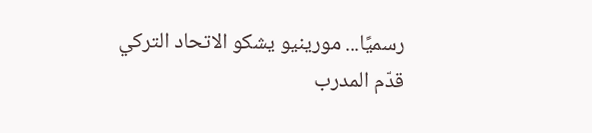رسميًا... مورينيو يشكو الاتحاد التركي
قدّم المدرب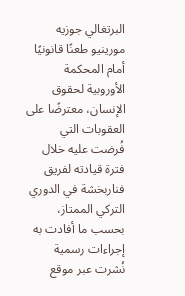البرتغالي جوزيه مورينيو طعنًا قانونيًا أمام المحكمة الأوروبية لحقوق الإنسان، معترضًا على العقوبات التي فُرضت عليه خلال فترة قيادته لفريق فناربخشة في الدوري التركي الممتاز، بحسب ما أفادت به إجراءات رسمية نُشرت عبر موقع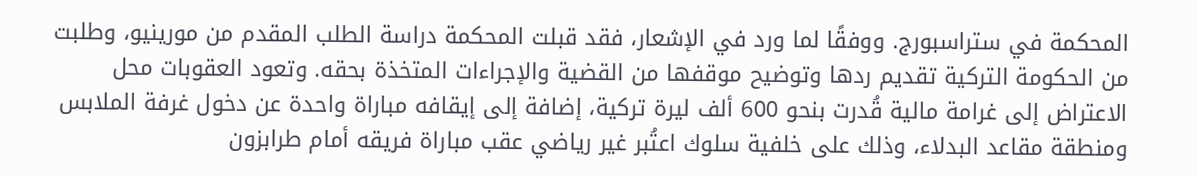المحكمة في ستراسبورج. ووفقًا لما ورد في الإشعار، فقد قبلت المحكمة دراسة الطلب المقدم من مورينيو، وطلبت من الحكومة التركية تقديم ردها وتوضيح موقفها من القضية والإجراءات المتخذة بحقه. وتعود العقوبات محل الاعتراض إلى غرامة مالية قُدرت بنحو 600 ألف ليرة تركية، إضافة إلى إيقافه مباراة واحدة عن دخول غرفة الملابس ومنطقة مقاعد البدلاء، وذلك على خلفية سلوك اعتُبر غير رياضي عقب مباراة فريقه أمام طرابزون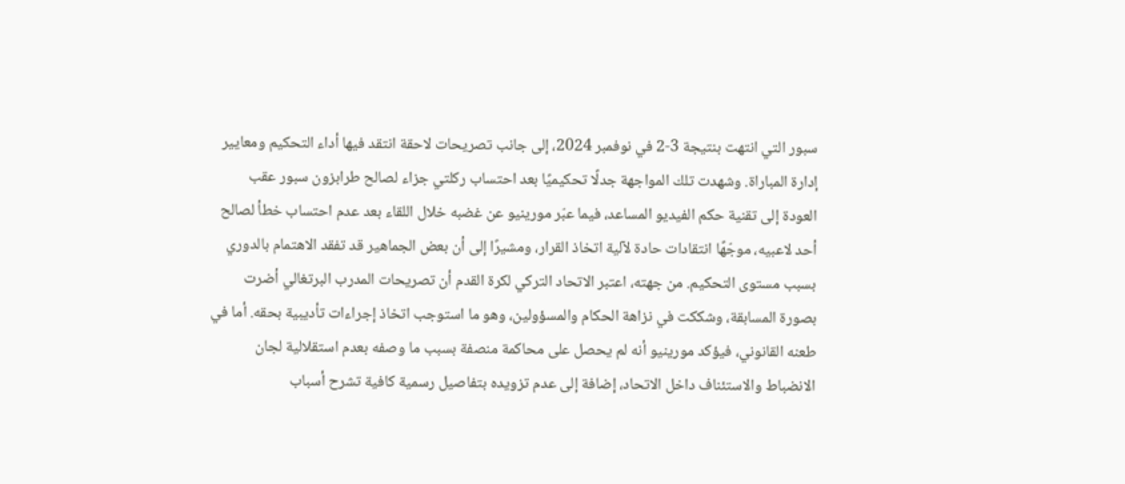سبور التي انتهت بنتيجة 3-2 في نوفمبر 2024، إلى جانب تصريحات لاحقة انتقد فيها أداء التحكيم ومعايير إدارة المباراة. وشهدت تلك المواجهة جدلًا تحكيميًا بعد احتساب ركلتي جزاء لصالح طرابزون سبور عقب العودة إلى تقنية حكم الفيديو المساعد، فيما عبّر مورينيو عن غضبه خلال اللقاء بعد عدم احتساب خطأ لصالح أحد لاعبيه، موجّهًا انتقادات حادة لآلية اتخاذ القرار، ومشيرًا إلى أن بعض الجماهير قد تفقد الاهتمام بالدوري بسبب مستوى التحكيم. من جهته، اعتبر الاتحاد التركي لكرة القدم أن تصريحات المدرب البرتغالي أضرت بصورة المسابقة، وشككت في نزاهة الحكام والمسؤولين، وهو ما استوجب اتخاذ إجراءات تأديبية بحقه. أما في طعنه القانوني، فيؤكد مورينيو أنه لم يحصل على محاكمة منصفة بسبب ما وصفه بعدم استقلالية لجان الانضباط والاستئناف داخل الاتحاد، إضافة إلى عدم تزويده بتفاصيل رسمية كافية تشرح أسباب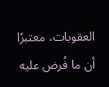العقوبات، معتبرًا أن ما فُرض عليه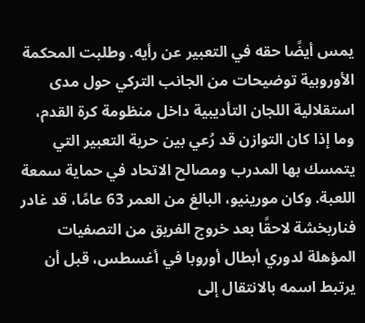يمس أيضًا حقه في التعبير عن رأيه. وطلبت المحكمة الأوروبية توضيحات من الجانب التركي حول مدى استقلالية اللجان التأديبية داخل منظومة كرة القدم، وما إذا كان التوازن قد رُعي بين حرية التعبير التي يتمسك بها المدرب ومصالح الاتحاد في حماية سمعة اللعبة. وكان مورينيو، البالغ من العمر 63 عامًا، قد غادر فناربخشة لاحقًا بعد خروج الفريق من التصفيات المؤهلة لدوري أبطال أوروبا في أغسطس، قبل أن يرتبط اسمه بالانتقال إلى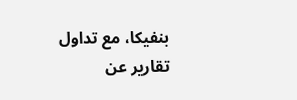بنفيكا، مع تداول تقارير عن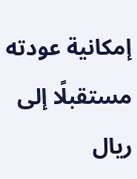إمكانية عودته مستقبلًا إلى ريال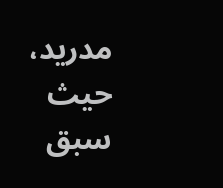مدريد، حيث سبق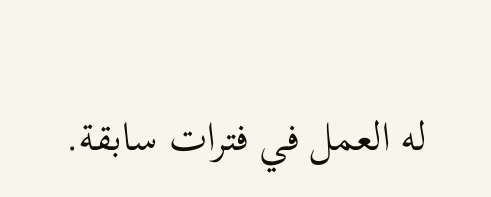له العمل في فترات سابقة.